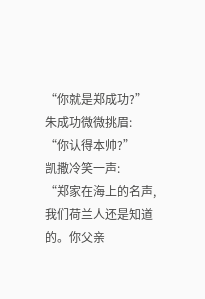“你就是郑成功?”
朱成功微微挑眉:
“你认得本帅?”
凯撒冷笑一声:
“郑家在海上的名声,我们荷兰人还是知道的。你父亲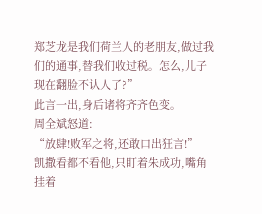郑芝龙是我们荷兰人的老朋友,做过我们的通事,替我们收过税。怎么,儿子现在翻脸不认人了?”
此言一出,身后诸将齐齐色变。
周全斌怒道:
“放肆!败军之将,还敢口出狂言!”
凯撒看都不看他,只盯着朱成功,嘴角挂着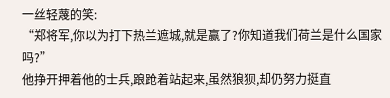一丝轻蔑的笑:
“郑将军,你以为打下热兰遮城,就是赢了?你知道我们荷兰是什么国家吗?”
他挣开押着他的士兵,踉跄着站起来,虽然狼狈,却仍努力挺直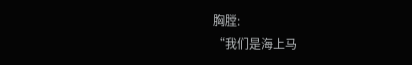胸膛:
“我们是海上马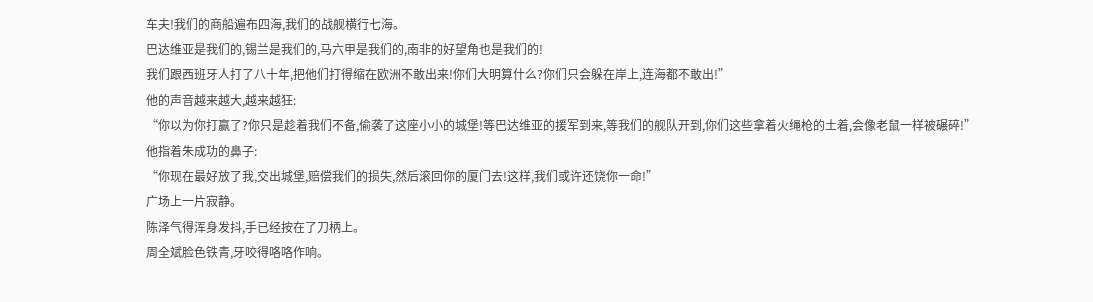车夫!我们的商船遍布四海,我们的战舰横行七海。
巴达维亚是我们的,锡兰是我们的,马六甲是我们的,南非的好望角也是我们的!
我们跟西班牙人打了八十年,把他们打得缩在欧洲不敢出来!你们大明算什么?你们只会躲在岸上,连海都不敢出!”
他的声音越来越大,越来越狂:
“你以为你打赢了?你只是趁着我们不备,偷袭了这座小小的城堡!等巴达维亚的援军到来,等我们的舰队开到,你们这些拿着火绳枪的土着,会像老鼠一样被碾碎!”
他指着朱成功的鼻子:
“你现在最好放了我,交出城堡,赔偿我们的损失,然后滚回你的厦门去!这样,我们或许还饶你一命!”
广场上一片寂静。
陈泽气得浑身发抖,手已经按在了刀柄上。
周全斌脸色铁青,牙咬得咯咯作响。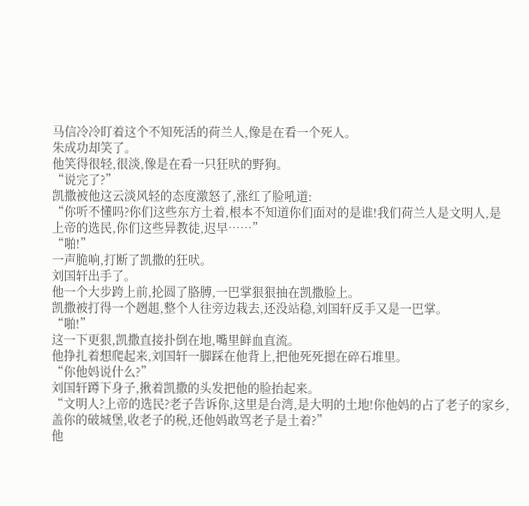马信冷冷盯着这个不知死活的荷兰人,像是在看一个死人。
朱成功却笑了。
他笑得很轻,很淡,像是在看一只狂吠的野狗。
“说完了?”
凯撒被他这云淡风轻的态度激怒了,涨红了脸吼道:
“你听不懂吗?你们这些东方土着,根本不知道你们面对的是谁!我们荷兰人是文明人,是上帝的选民,你们这些异教徒,迟早……”
“啪!”
一声脆响,打断了凯撒的狂吠。
刘国轩出手了。
他一个大步跨上前,抡圆了胳膊,一巴掌狠狠抽在凯撒脸上。
凯撒被打得一个趔趄,整个人往旁边栽去,还没站稳,刘国轩反手又是一巴掌。
“啪!”
这一下更狠,凯撒直接扑倒在地,嘴里鲜血直流。
他挣扎着想爬起来,刘国轩一脚踩在他背上,把他死死摁在碎石堆里。
“你他妈说什么?”
刘国轩蹲下身子,揪着凯撒的头发把他的脸抬起来。
“文明人?上帝的选民?老子告诉你,这里是台湾,是大明的土地!你他妈的占了老子的家乡,盖你的破城堡,收老子的税,还他妈敢骂老子是土着?”
他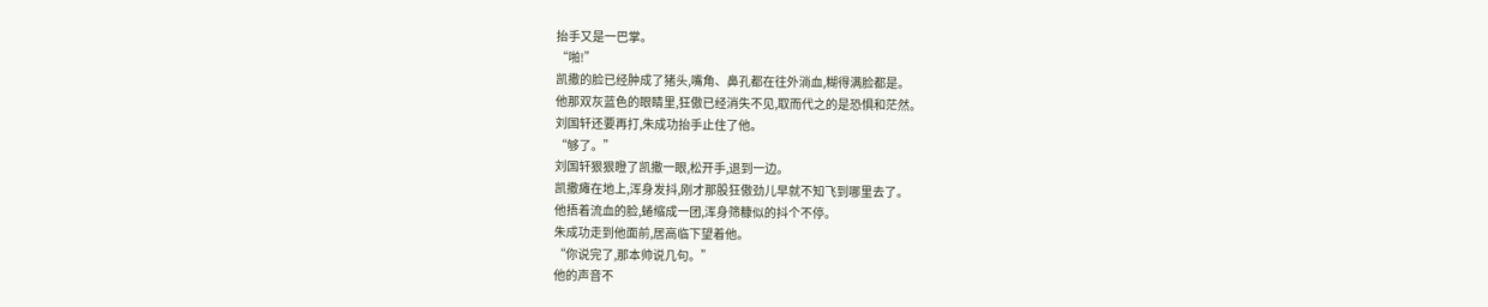抬手又是一巴掌。
“啪!”
凯撒的脸已经肿成了猪头,嘴角、鼻孔都在往外淌血,糊得满脸都是。
他那双灰蓝色的眼睛里,狂傲已经消失不见,取而代之的是恐惧和茫然。
刘国轩还要再打,朱成功抬手止住了他。
“够了。”
刘国轩狠狠瞪了凯撒一眼,松开手,退到一边。
凯撒瘫在地上,浑身发抖,刚才那股狂傲劲儿早就不知飞到哪里去了。
他捂着流血的脸,蜷缩成一团,浑身筛糠似的抖个不停。
朱成功走到他面前,居高临下望着他。
“你说完了,那本帅说几句。”
他的声音不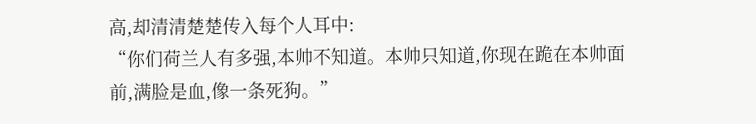高,却清清楚楚传入每个人耳中:
“你们荷兰人有多强,本帅不知道。本帅只知道,你现在跪在本帅面前,满脸是血,像一条死狗。”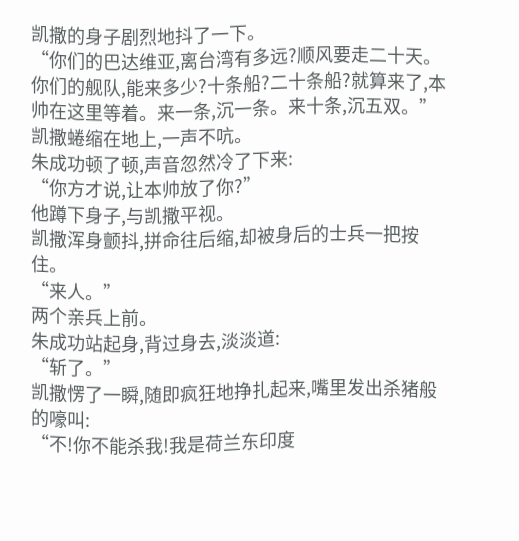凯撒的身子剧烈地抖了一下。
“你们的巴达维亚,离台湾有多远?顺风要走二十天。你们的舰队,能来多少?十条船?二十条船?就算来了,本帅在这里等着。来一条,沉一条。来十条,沉五双。”
凯撒蜷缩在地上,一声不吭。
朱成功顿了顿,声音忽然冷了下来:
“你方才说,让本帅放了你?”
他蹲下身子,与凯撒平视。
凯撒浑身颤抖,拼命往后缩,却被身后的士兵一把按住。
“来人。”
两个亲兵上前。
朱成功站起身,背过身去,淡淡道:
“斩了。”
凯撒愣了一瞬,随即疯狂地挣扎起来,嘴里发出杀猪般的嚎叫:
“不!你不能杀我!我是荷兰东印度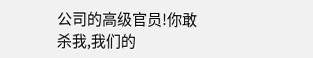公司的高级官员!你敢杀我,我们的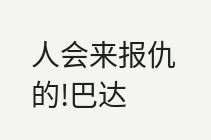人会来报仇的!巴达